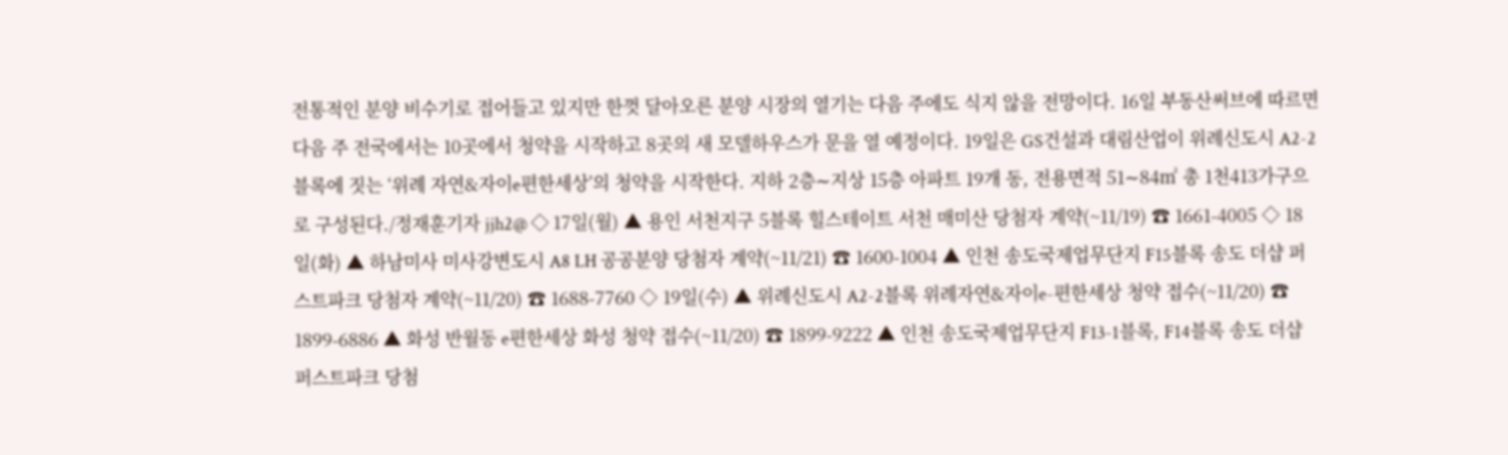전통적인 분양 비수기로 접어들고 있지만 한껏 달아오른 분양 시장의 열기는 다음 주에도 식지 않을 전망이다. 16일 부동산써브에 따르면 다음 주 전국에서는 10곳에서 청약을 시작하고 8곳의 새 모델하우스가 문을 열 예정이다. 19일은 GS건설과 대림산업이 위례신도시 A2-2블록에 짓는 ‘위례 자연&자이e편한세상’의 청약을 시작한다. 지하 2층∼지상 15층 아파트 19개 동, 전용면적 51∼84㎡ 총 1천413가구으로 구성된다./정재훈기자 jjh2@ ◇ 17일(월) ▲ 용인 서천지구 5블록 힐스테이트 서천 매미산 당첨자 계약(~11/19) ☎ 1661-4005 ◇ 18일(화) ▲ 하남미사 미사강변도시 A8 LH 공공분양 당첨자 계약(~11/21) ☎ 1600-1004 ▲ 인천 송도국제업무단지 F15블록 송도 더샵 퍼스트파크 당첨자 계약(~11/20) ☎ 1688-7760 ◇ 19일(수) ▲ 위례신도시 A2-2블록 위례자연&자이e-편한세상 청약 접수(~11/20) ☎ 1899-6886 ▲ 화성 반월동 e편한세상 화성 청약 접수(~11/20) ☎ 1899-9222 ▲ 인천 송도국제업무단지 F13-1블록, F14블록 송도 더샵 퍼스트파크 당첨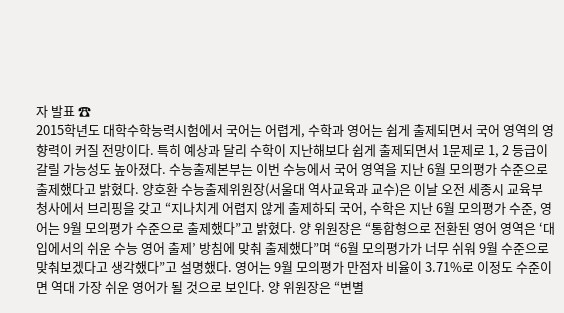자 발표 ☎
2015학년도 대학수학능력시험에서 국어는 어렵게, 수학과 영어는 쉽게 출제되면서 국어 영역의 영향력이 커질 전망이다. 특히 예상과 달리 수학이 지난해보다 쉽게 출제되면서 1문제로 1, 2 등급이 갈릴 가능성도 높아졌다. 수능출제본부는 이번 수능에서 국어 영역을 지난 6월 모의평가 수준으로 출제했다고 밝혔다. 양호환 수능출제위원장(서울대 역사교육과 교수)은 이날 오전 세종시 교육부 청사에서 브리핑을 갖고 “지나치게 어렵지 않게 출제하되 국어, 수학은 지난 6월 모의평가 수준, 영어는 9월 모의평가 수준으로 출제했다”고 밝혔다. 양 위원장은 “통합형으로 전환된 영어 영역은 ‘대입에서의 쉬운 수능 영어 출제’ 방침에 맞춰 출제했다”며 “6월 모의평가가 너무 쉬워 9월 수준으로 맞춰보겠다고 생각했다”고 설명했다. 영어는 9월 모의평가 만점자 비율이 3.71%로 이정도 수준이면 역대 가장 쉬운 영어가 될 것으로 보인다. 양 위원장은 “변별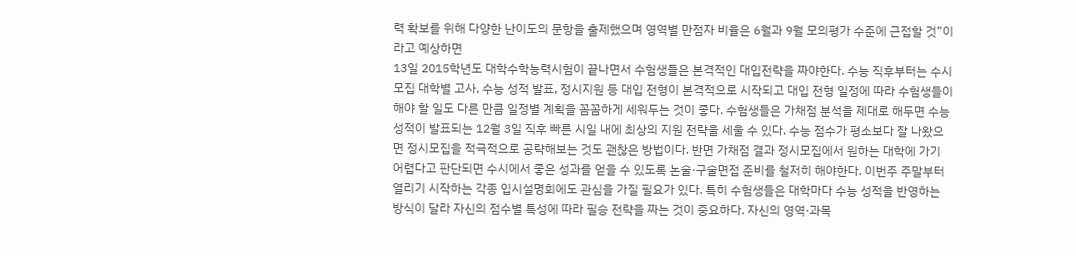력 확보를 위해 다양한 난이도의 문항을 출제했으며 영역별 만점자 비율은 6월과 9월 모의평가 수준에 근접할 것”이라고 예상하면
13일 2015학년도 대학수학능력시험이 끝나면서 수험생들은 본격적인 대입전략을 짜야한다. 수능 직후부터는 수시모집 대학별 고사, 수능 성적 발표, 정시지원 등 대입 전형이 본격적으로 시작되고 대입 전형 일정에 따라 수험생들이 해야 할 일도 다른 만큼 일정별 계획을 꼼꼼하게 세워두는 것이 좋다. 수험생들은 가채점 분석을 제대로 해두면 수능 성적이 발표되는 12월 3일 직후 빠른 시일 내에 최상의 지원 전략을 세울 수 있다. 수능 점수가 평소보다 잘 나왔으면 정시모집을 적극적으로 공략해보는 것도 괜찮은 방법이다. 반면 가채점 결과 정시모집에서 원하는 대학에 가기 어렵다고 판단되면 수시에서 좋은 성과를 얻을 수 있도록 논술·구술면접 준비를 철저히 해야한다. 이번주 주말부터 열리기 시작하는 각종 입시설명회에도 관심을 가질 필요가 있다. 특히 수험생들은 대학마다 수능 성적을 반영하는 방식이 달라 자신의 점수별 특성에 따라 필승 전략을 짜는 것이 중요하다. 자신의 영역·과목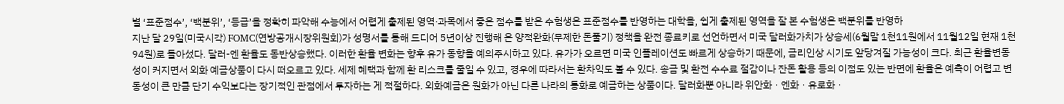별 ‘표준점수’, ‘백분위’, ‘등급’을 정확히 파악해 수능에서 어렵게 출제된 영역·과목에서 좋은 점수를 받은 수험생은 표준점수를 반영하는 대학을, 쉽게 출제된 영역을 잘 본 수험생은 백분위를 반영하
지난 달 29일(미국시각) FOMC(연방공개시장위원회)가 성명서를 통해 드디어 5년이상 진행해 온 양적완화(무제한 돈풀기) 정책을 완전 종료키로 선언하면서 미국 달러화가치가 상승세(6월말 1천11원에서 11월12일 현재 1천94원)로 돌아섰다. 달러-엔 환율도 동반상승했다. 이러한 환율 변화는 향후 유가 동향을 예의주시하고 있다. 유가가 오르면 미국 인플레이션도 빠르게 상승하기 때문에, 금리인상 시기도 앞당겨질 가능성이 크다. 최근 환율변동성이 커지면서 외화 예금상품이 다시 떠오르고 있다. 세제 혜택과 함께 환 리스크를 줄일 수 있고, 경우에 따라서는 환차익도 볼 수 있다. 송금 및 환전 수수료 절감이나 잔돈 활용 등의 이점도 있는 반면에 환율은 예측이 어렵고 변동성이 큰 만큼 단기 수익보다는 장기적인 관점에서 투자하는 게 적절하다. 외화예금은 원화가 아닌 다른 나라의 통화로 예금하는 상품이다. 달러화뿐 아니라 위안화ㆍ엔화ㆍ유로화ㆍ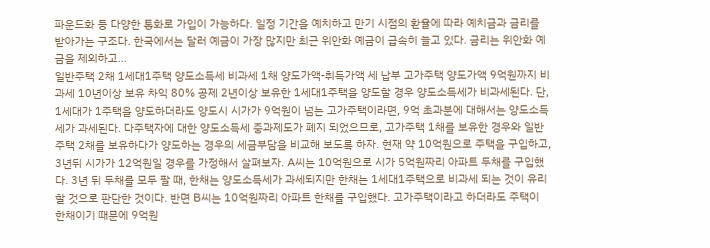파운드화 등 다양한 통화로 가입이 가능하다. 일정 기간을 예치하고 만기 시점의 환율에 따라 예치금과 금리를 받아가는 구조다. 한국에서는 달러 예금이 가장 많지만 최근 위안화 예금이 급속히 늘고 있다. 금리는 위안화 예금을 제외하고…
일반주택 2채 1세대1주택 양도소득세 비과세 1채 양도가액-취득가액 세 납부 고가주택 양도가액 9억원까지 비과세 10년이상 보유 차익 80% 공제 2년이상 보유한 1세대1주택을 양도할 경우 양도소득세가 비과세된다. 단, 1세대가 1주택을 양도하더라도 양도시 시가가 9억원이 넘는 고가주택이라면, 9억 초과분에 대해서는 양도소득세가 과세된다. 다주택자에 대한 양도소득세 중과제도가 폐지 되었으므로, 고가주택 1채를 보유한 경우와 일반주택 2채를 보유하다가 양도하는 경우의 세금부담을 비교해 보도록 하자. 현재 약 10억원으로 주택을 구입하고, 3년뒤 시가가 12억원일 경우를 가정해서 살펴보자. A씨는 10억원으로 시가 5억원짜리 아파트 두채를 구입했다. 3년 뒤 두채를 모두 팔 때, 한채는 양도소득세가 과세되지만 한채는 1세대1주택으로 비과세 되는 것이 유리할 것으로 판단한 것이다. 반면 B씨는 10억원짜리 아파트 한채를 구입했다. 고가주택이라고 하더라도 주택이 한채이기 때문에 9억원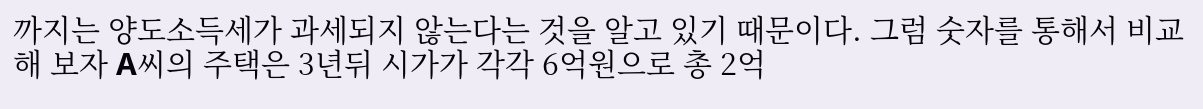까지는 양도소득세가 과세되지 않는다는 것을 알고 있기 때문이다. 그럼 숫자를 통해서 비교해 보자 A씨의 주택은 3년뒤 시가가 각각 6억원으로 총 2억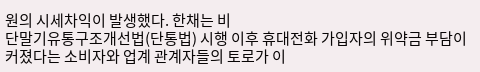원의 시세차익이 발생했다. 한채는 비
단말기유통구조개선법(단통법) 시행 이후 휴대전화 가입자의 위약금 부담이 커졌다는 소비자와 업계 관계자들의 토로가 이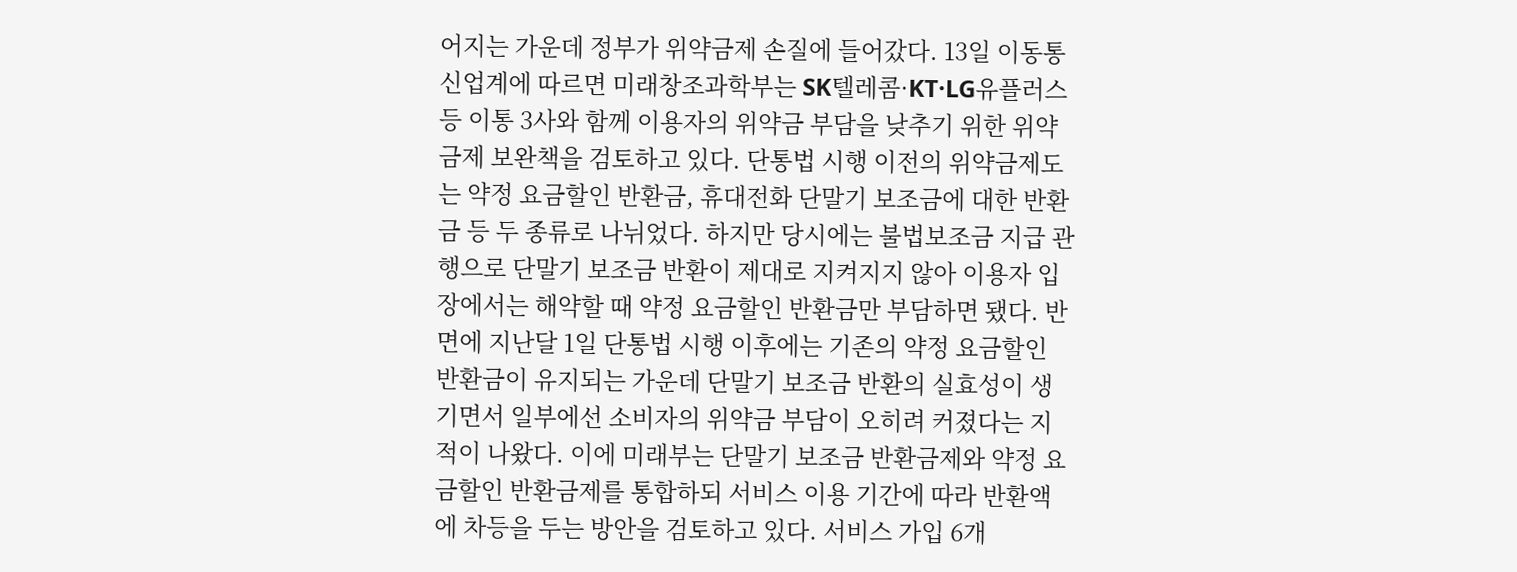어지는 가운데 정부가 위약금제 손질에 들어갔다. 13일 이동통신업계에 따르면 미래창조과학부는 SK텔레콤·KT·LG유플러스 등 이통 3사와 함께 이용자의 위약금 부담을 낮추기 위한 위약금제 보완책을 검토하고 있다. 단통법 시행 이전의 위약금제도는 약정 요금할인 반환금, 휴대전화 단말기 보조금에 대한 반환금 등 두 종류로 나뉘었다. 하지만 당시에는 불법보조금 지급 관행으로 단말기 보조금 반환이 제대로 지켜지지 않아 이용자 입장에서는 해약할 때 약정 요금할인 반환금만 부담하면 됐다. 반면에 지난달 1일 단통법 시행 이후에는 기존의 약정 요금할인 반환금이 유지되는 가운데 단말기 보조금 반환의 실효성이 생기면서 일부에선 소비자의 위약금 부담이 오히려 커졌다는 지적이 나왔다. 이에 미래부는 단말기 보조금 반환금제와 약정 요금할인 반환금제를 통합하되 서비스 이용 기간에 따라 반환액에 차등을 두는 방안을 검토하고 있다. 서비스 가입 6개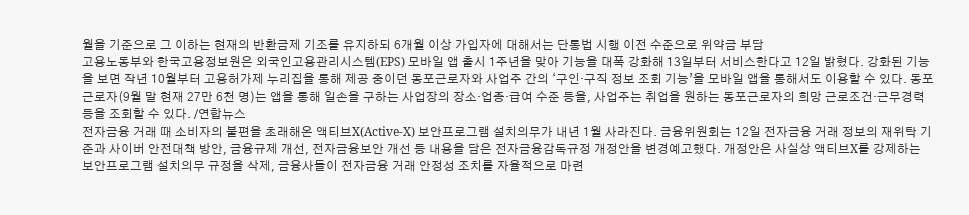월을 기준으로 그 이하는 현재의 반환금제 기조를 유지하되 6개월 이상 가입자에 대해서는 단통법 시행 이전 수준으로 위약금 부담
고용노동부와 한국고용정보원은 외국인고용관리시스템(EPS) 모바일 앱 출시 1주년을 맞아 기능을 대폭 강화해 13일부터 서비스한다고 12일 밝혔다. 강화된 기능을 보면 작년 10월부터 고용허가제 누리집을 통해 제공 중이던 동포근로자와 사업주 간의 ‘구인·구직 정보 조회 기능’을 모바일 앱을 통해서도 이용할 수 있다. 동포근로자(9월 말 현재 27만 6천 명)는 앱을 통해 일손을 구하는 사업장의 장소·업종·급여 수준 등을, 사업주는 취업을 원하는 동포근로자의 희망 근로조건·근무경력 등을 조회할 수 있다. /연합뉴스
전자금융 거래 때 소비자의 불편을 초래해온 액티브X(Active-X) 보안프로그램 설치의무가 내년 1월 사라진다. 금융위원회는 12일 전자금융 거래 정보의 재위탁 기준과 사이버 안전대책 방안, 금융규제 개선, 전자금융보안 개선 등 내용을 담은 전자금융감독규정 개정안을 변경예고했다. 개정안은 사실상 액티브X를 강제하는 보안프로그램 설치의무 규정을 삭제, 금융사들이 전자금융 거래 안정성 조치를 자율적으로 마련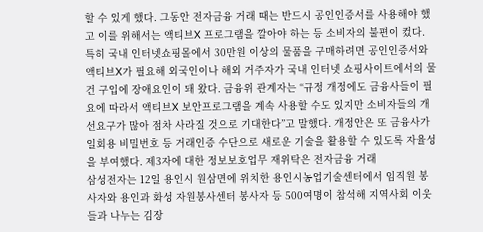할 수 있게 했다. 그동안 전자금융 거래 때는 반드시 공인인증서를 사용해야 했고 이를 위해서는 액티브X 프로그램을 깔아야 하는 등 소비자의 불편이 컸다. 특히 국내 인터넷쇼핑몰에서 30만원 이상의 물품을 구매하려면 공인인증서와 액티브X가 필요해 외국인이나 해외 거주자가 국내 인터넷 쇼핑사이트에서의 물건 구입에 장애요인이 돼 왔다. 금융위 관계자는 “규정 개정에도 금융사들이 필요에 따라서 액티브X 보안프로그램을 계속 사용할 수도 있지만 소비자들의 개선요구가 많아 점차 사라질 것으로 기대한다”고 말했다. 개정안은 또 금융사가 일회용 비밀번호 등 거래인증 수단으로 새로운 기술을 활용할 수 있도록 자율성을 부여했다. 제3자에 대한 정보보호업무 재위탁은 전자금융 거래
삼성전자는 12일 용인시 원삼면에 위치한 용인시농업기술센터에서 임직원 봉사자와 용인과 화성 자원봉사센터 봉사자 등 500여명이 참석해 지역사회 이웃들과 나누는 김장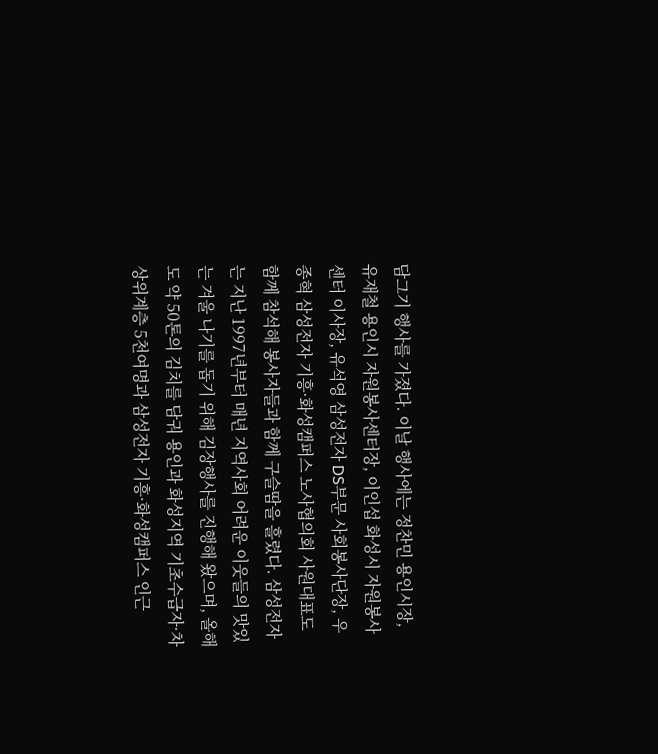담그기 행사를 가졌다. 이날 행사에는 정찬민 용인시장, 유재철 용인시 자원봉사센터장, 이인섭 화성시 자원봉사센터 이사장, 유석영 삼성전자 DS부문 사회봉사단장, 우종혁 삼성전자 기흥·화성캠퍼스 노사협의회 사원대표도 함께 참석해 봉사자들과 함께 구슬땀을 흘렸다. 삼성전자는 지난 1997년부터 매년 지역사회 어려운 이웃들의 맛있는 겨울 나기를 돕기 위해 김장행사를 진행해 왔으며, 올해도 약 50톤의 김치를 담궈 용인과 화성지역 기초수급자·차상위계층 5천여명과 삼성전자 기흥·화성캠퍼스 인근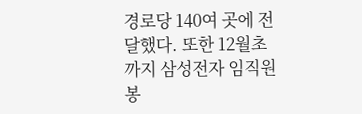경로당 140여 곳에 전달했다. 또한 12월초까지 삼성전자 임직원 봉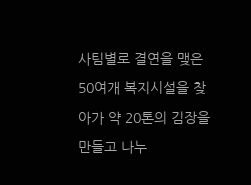사팀별로 결연을 맺은 50여개 복지시설을 찾아가 약 20톤의 김장을 만들고 나누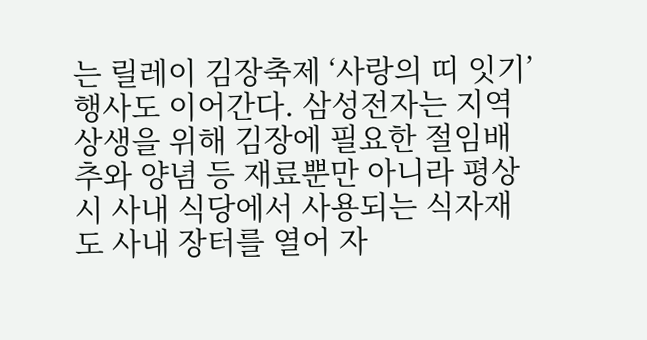는 릴레이 김장축제 ‘사랑의 띠 잇기’행사도 이어간다. 삼성전자는 지역 상생을 위해 김장에 필요한 절임배추와 양념 등 재료뿐만 아니라 평상시 사내 식당에서 사용되는 식자재도 사내 장터를 열어 자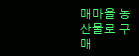매마을 농산물로 구매